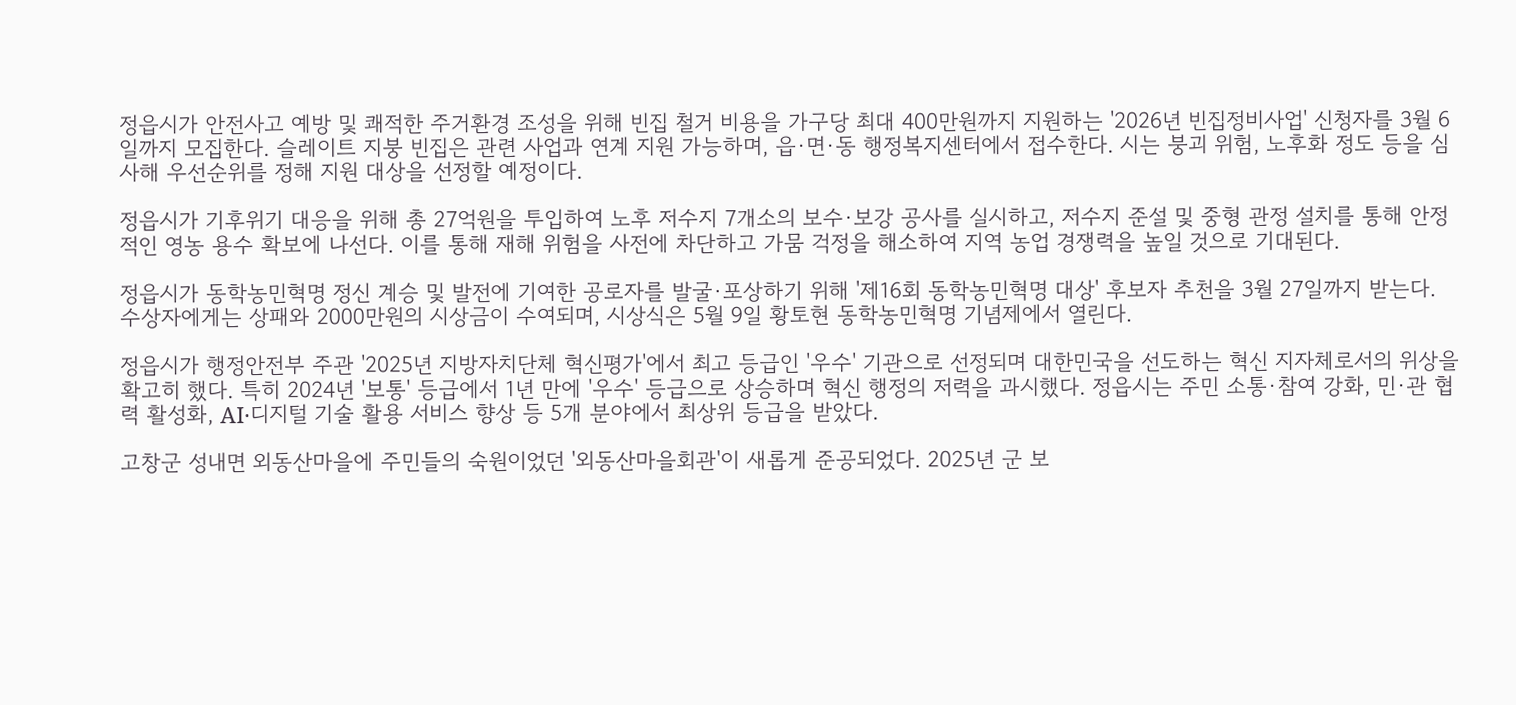정읍시가 안전사고 예방 및 쾌적한 주거환경 조성을 위해 빈집 철거 비용을 가구당 최대 400만원까지 지원하는 '2026년 빈집정비사업' 신청자를 3월 6일까지 모집한다. 슬레이트 지붕 빈집은 관련 사업과 연계 지원 가능하며, 읍·면·동 행정복지센터에서 접수한다. 시는 붕괴 위험, 노후화 정도 등을 심사해 우선순위를 정해 지원 대상을 선정할 예정이다.

정읍시가 기후위기 대응을 위해 총 27억원을 투입하여 노후 저수지 7개소의 보수·보강 공사를 실시하고, 저수지 준설 및 중형 관정 설치를 통해 안정적인 영농 용수 확보에 나선다. 이를 통해 재해 위험을 사전에 차단하고 가뭄 걱정을 해소하여 지역 농업 경쟁력을 높일 것으로 기대된다.

정읍시가 동학농민혁명 정신 계승 및 발전에 기여한 공로자를 발굴·포상하기 위해 '제16회 동학농민혁명 대상' 후보자 추천을 3월 27일까지 받는다. 수상자에게는 상패와 2000만원의 시상금이 수여되며, 시상식은 5월 9일 황토현 동학농민혁명 기념제에서 열린다.

정읍시가 행정안전부 주관 '2025년 지방자치단체 혁신평가'에서 최고 등급인 '우수' 기관으로 선정되며 대한민국을 선도하는 혁신 지자체로서의 위상을 확고히 했다. 특히 2024년 '보통' 등급에서 1년 만에 '우수' 등급으로 상승하며 혁신 행정의 저력을 과시했다. 정읍시는 주민 소통·참여 강화, 민·관 협력 활성화, AI·디지털 기술 활용 서비스 향상 등 5개 분야에서 최상위 등급을 받았다.

고창군 성내면 외동산마을에 주민들의 숙원이었던 '외동산마을회관'이 새롭게 준공되었다. 2025년 군 보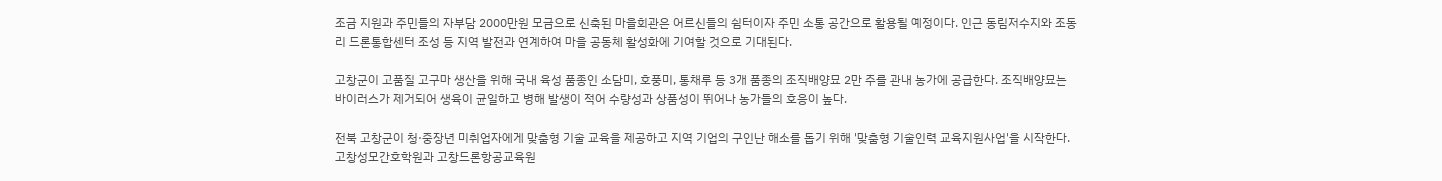조금 지원과 주민들의 자부담 2000만원 모금으로 신축된 마을회관은 어르신들의 쉼터이자 주민 소통 공간으로 활용될 예정이다. 인근 동림저수지와 조동리 드론통합센터 조성 등 지역 발전과 연계하여 마을 공동체 활성화에 기여할 것으로 기대된다.

고창군이 고품질 고구마 생산을 위해 국내 육성 품종인 소담미, 호풍미, 통채루 등 3개 품종의 조직배양묘 2만 주를 관내 농가에 공급한다. 조직배양묘는 바이러스가 제거되어 생육이 균일하고 병해 발생이 적어 수량성과 상품성이 뛰어나 농가들의 호응이 높다.

전북 고창군이 청·중장년 미취업자에게 맞춤형 기술 교육을 제공하고 지역 기업의 구인난 해소를 돕기 위해 '맞춤형 기술인력 교육지원사업'을 시작한다. 고창성모간호학원과 고창드론항공교육원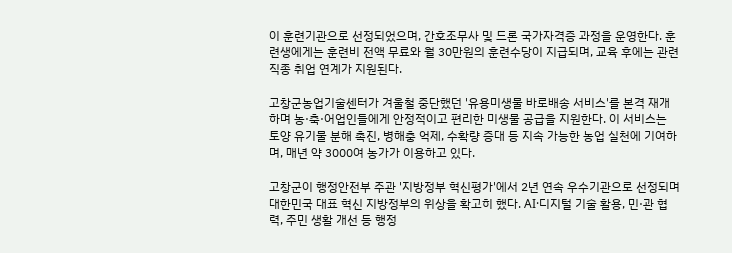이 훈련기관으로 선정되었으며, 간호조무사 및 드론 국가자격증 과정을 운영한다. 훈련생에게는 훈련비 전액 무료와 월 30만원의 훈련수당이 지급되며, 교육 후에는 관련 직종 취업 연계가 지원된다.

고창군농업기술센터가 겨울철 중단했던 '유용미생물 바로배송 서비스'를 본격 재개하며 농·축·어업인들에게 안정적이고 편리한 미생물 공급을 지원한다. 이 서비스는 토양 유기물 분해 촉진, 병해충 억제, 수확량 증대 등 지속 가능한 농업 실천에 기여하며, 매년 약 3000여 농가가 이용하고 있다.

고창군이 행정안전부 주관 '지방정부 혁신평가'에서 2년 연속 우수기관으로 선정되며 대한민국 대표 혁신 지방정부의 위상을 확고히 했다. AI·디지털 기술 활용, 민·관 협력, 주민 생활 개선 등 행정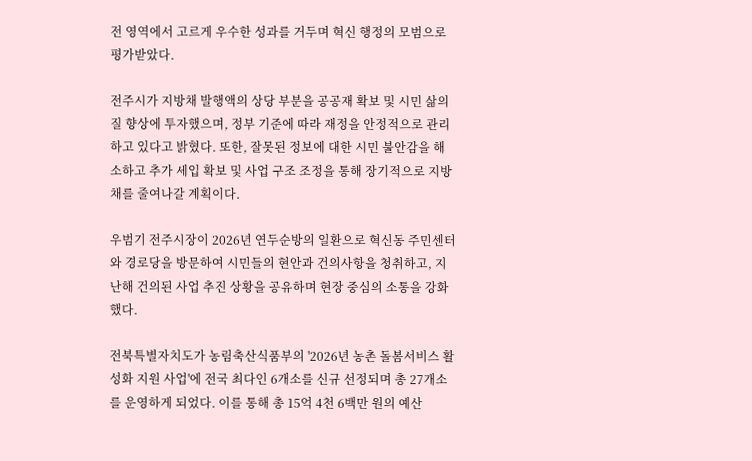전 영역에서 고르게 우수한 성과를 거두며 혁신 행정의 모범으로 평가받았다.

전주시가 지방채 발행액의 상당 부분을 공공재 확보 및 시민 삶의 질 향상에 투자했으며, 정부 기준에 따라 재정을 안정적으로 관리하고 있다고 밝혔다. 또한, 잘못된 정보에 대한 시민 불안감을 해소하고 추가 세입 확보 및 사업 구조 조정을 통해 장기적으로 지방채를 줄여나갈 계획이다.

우범기 전주시장이 2026년 연두순방의 일환으로 혁신동 주민센터와 경로당을 방문하여 시민들의 현안과 건의사항을 청취하고, 지난해 건의된 사업 추진 상황을 공유하며 현장 중심의 소통을 강화했다.

전북특별자치도가 농림축산식품부의 '2026년 농촌 돌봄서비스 활성화 지원 사업'에 전국 최다인 6개소를 신규 선정되며 총 27개소를 운영하게 되었다. 이를 통해 총 15억 4천 6백만 원의 예산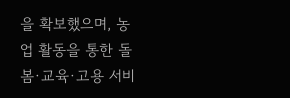을 확보했으며, 농업 활동을 통한 돌봄·교육·고용 서비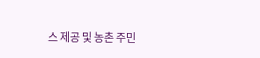스 제공 및 농촌 주민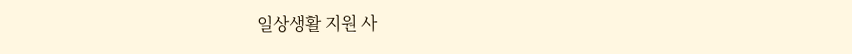일상생활 지원 사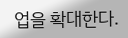업을 확대한다.